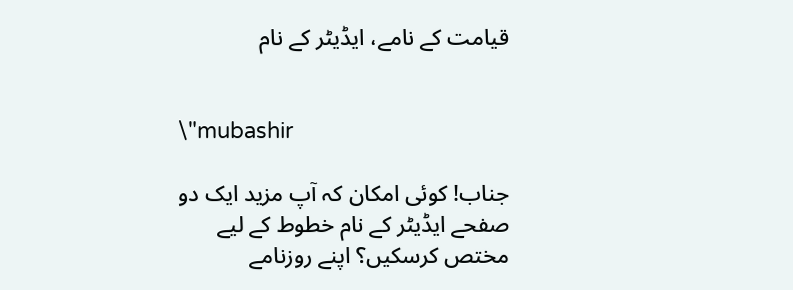قیامت کے نامے، ایڈیٹر کے نام


\"mubashir

جناب! کوئی امکان کہ آپ مزید ایک دو صفحے ایڈیٹر کے نام خطوط کے لیے مختص کرسکیں؟ اپنے روزنامے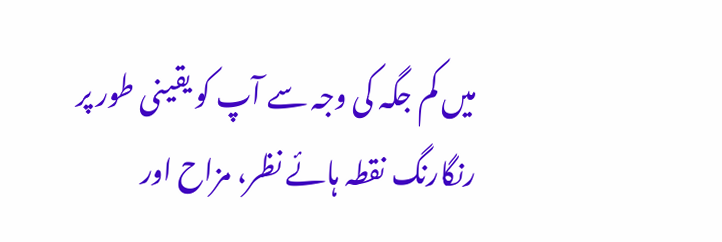میں کم جگہ کی وجہ سے آپ کو یقینی طور پر رنگارنگ نقطہ ہائے نظر، مزاح اور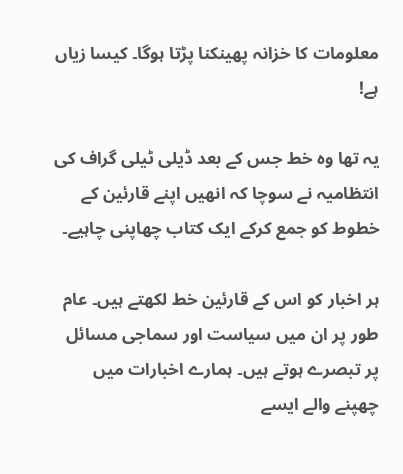معلومات کا خزانہ پھینکنا پڑتا ہوگا۔ کیسا زیاں ہے!

یہ تھا وہ خط جس کے بعد ڈیلی ٹیلی گراف کی انتظامیہ نے سوچا کہ انھیں اپنے قارئین کے خطوط کو جمع کرکے ایک کتاب چھاپنی چاہیے۔

ہر اخبار کو اس کے قارئین خط لکھتے ہیں۔ عام طور پر ان میں سیاست اور سماجی مسائل پر تبصرے ہوتے ہیں۔ ہمارے اخبارات میں چھپنے والے ایسے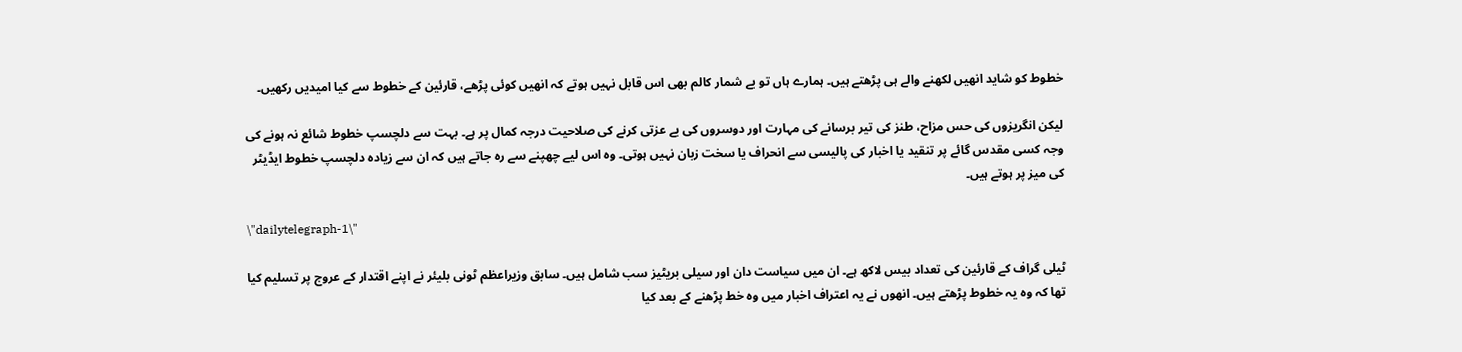خطوط کو شاید انھیں لکھنے والے ہی پڑھتے ہیں۔ ہمارے ہاں تو بے شمار کالم بھی اس قابل نہیں ہوتے کہ انھیں کوئی پڑھے، قارئین کے خطوط سے کیا امیدیں رکھیں۔

لیکن انگریزوں کی حس مزاح، طنز کی تیر برسانے کی مہارت اور دوسروں کی بے عزتی کرنے کی صلاحیت درجہ کمال پر ہے۔ بہت سے دلچسپ خطوط شائع نہ ہونے کی وجہ کسی مقدس گائے پر تنقید یا اخبار کی پالیسی سے انحراف یا سخت زبان نہیں ہوتی۔ وہ اس لیے چھپنے سے رہ جاتے ہیں کہ ان سے زیادہ دلچسپ خطوط ایڈیٹر کی میز پر ہوتے ہیں۔

\"dailytelegraph-1\"

ٹیلی گراف کے قارئین کی تعداد بیس لاکھ ہے۔ ان میں سیاست دان اور سیلی بریٹیز سب شامل ہیں۔ سابق وزیراعظم ٹونی بلیئر نے اپنے اقتدار کے عروج پر تسلیم کیا تھا کہ وہ یہ خطوط پڑھتے ہیں۔ انھوں نے یہ اعتراف اخبار میں وہ خط پڑھنے کے بعد کیا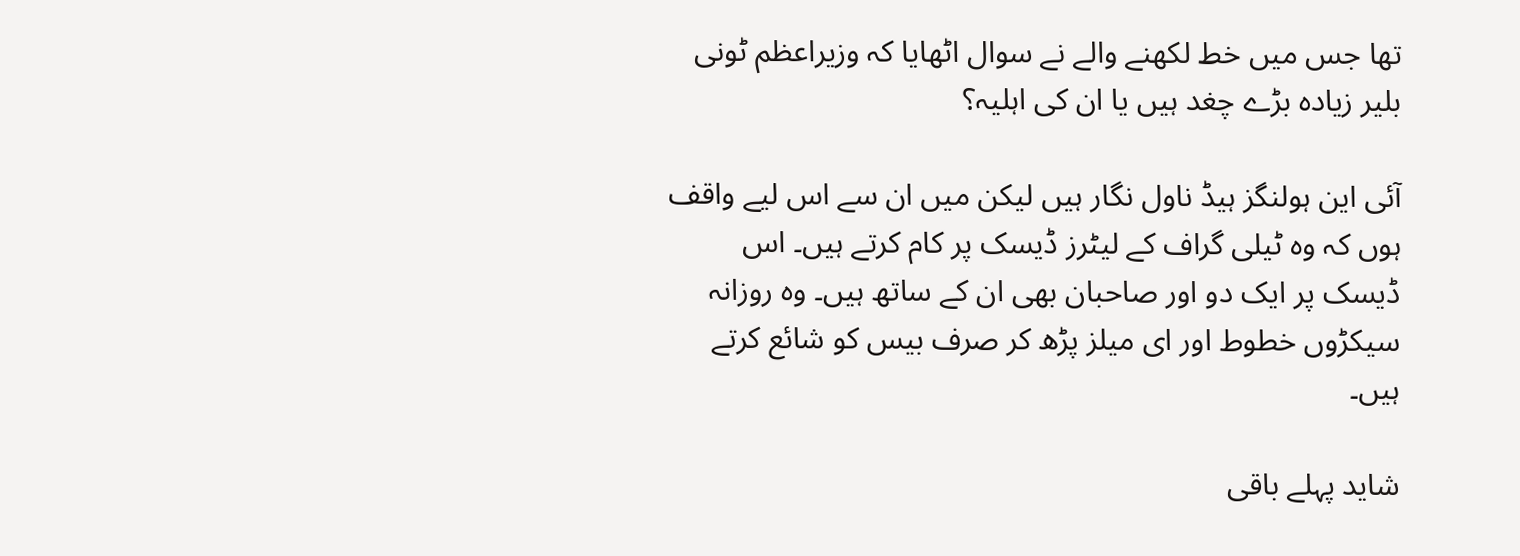تھا جس میں خط لکھنے والے نے سوال اٹھایا کہ وزیراعظم ٹونی بلیر زیادہ بڑے چغد ہیں یا ان کی اہلیہ؟

آئی این ہولنگز ہیڈ ناول نگار ہیں لیکن میں ان سے اس لیے واقف ہوں کہ وہ ٹیلی گراف کے لیٹرز ڈیسک پر کام کرتے ہیں۔ اس ڈیسک پر ایک دو اور صاحبان بھی ان کے ساتھ ہیں۔ وہ روزانہ سیکڑوں خطوط اور ای میلز پڑھ کر صرف بیس کو شائع کرتے ہیں۔

شاید پہلے باقی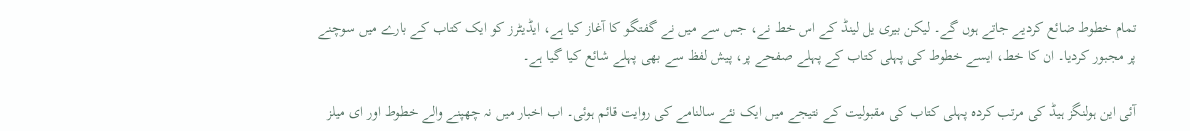تمام خطوط ضائع کردیے جاتے ہوں گے۔ لیکن بیری یل لینڈ کے اس خط نے، جس سے میں نے گفتگو کا آغاز کیا ہے، ایڈیٹرز کو ایک کتاب کے بارے میں سوچنے پر مجبور کردیا۔ ان کا خط، ایسے خطوط کی پہلی کتاب کے پہلے صفحے پر، پیش لفظ سے بھی پہلے شائع کیا گیا ہے۔

آئی این ہولنگز ہیڈ کی مرتب کردہ پہلی کتاب کی مقبولیت کے نتیجے میں ایک نئے سالنامے کی روایت قائم ہوئی۔ اب اخبار میں نہ چھپنے والے خطوط اور ای میلز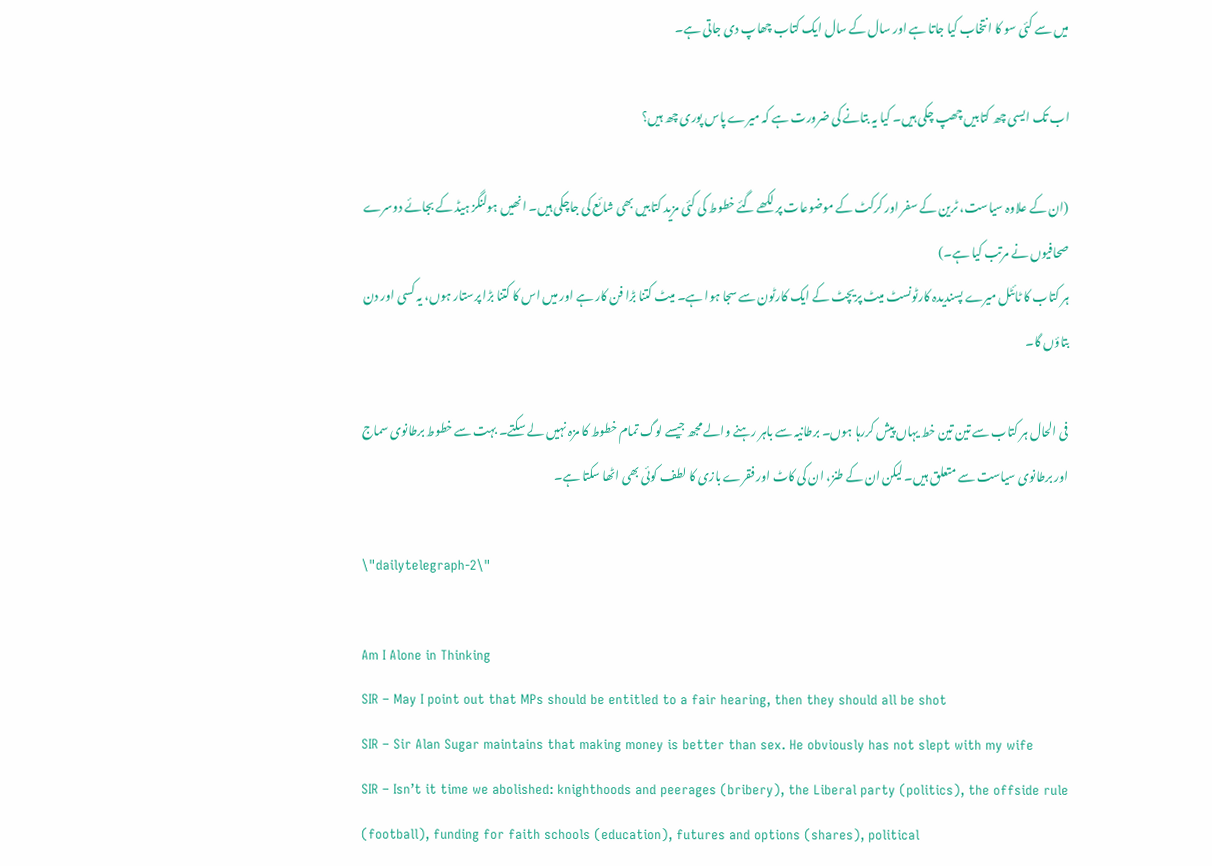میں سے کئی سو کا انتخاب کیا جاتا ہے اور سال کے سال ایک کتاب چھاپ دی جاتی ہے۔

اب تک ایسی چھ کتابیں چھپ چکی ہیں۔ کیا یہ بتانے کی ضرورت ہے کہ میرے پاس پوری چھ ہیں؟

(ان کے علاوہ سیاست، ٹرین کے سفر اور کرکٹ کے موضوعات پر لکھے گئے خطوط کی کئی مزید کتابیں بھی شائع کی جاچکی ہیں۔ انھیں ہولنگز ہیڈ کے بجائے دوسرے صحافیوں نے مرتب کیا ہے۔)
ہر کتاب کا ٹائٹل میرے پسندیدہ کارٹونسٹ میٹ پریچٹ کے ایک کارٹون سے سجا ہوا ہے۔ میٹ کتنا بڑا فن کار ہے اور میں اس کا کتنا بڑا پرستار ہوں، یہ کسی اور دن بتاؤں گا۔

فی الحال ہر کتاب سے تین تین خط یہاں پیش کررہا ہوں۔ برطانیہ سے باہر رہنے والے مجھ جیسے لوگ تمام خطوط کا مزہ نہیں لے سکتے۔ بہت سے خطوط برطانوی سماج اور برطانوی سیاست سے متعلق ہیں۔ لیکن ان کے طنز، ان کی کاٹ اور فقرے بازی کا لطف کوئی بھی اٹھا سکتا ہے۔

\"dailytelegraph-2\"

Am I Alone in Thinking
SIR – May I point out that MPs should be entitled to a fair hearing, then they should all be shot
SIR – Sir Alan Sugar maintains that making money is better than sex. He obviously has not slept with my wife
SIR – Isn’t it time we abolished: knighthoods and peerages (bribery), the Liberal party (politics), the offside rule (football), funding for faith schools (education), futures and options (shares), political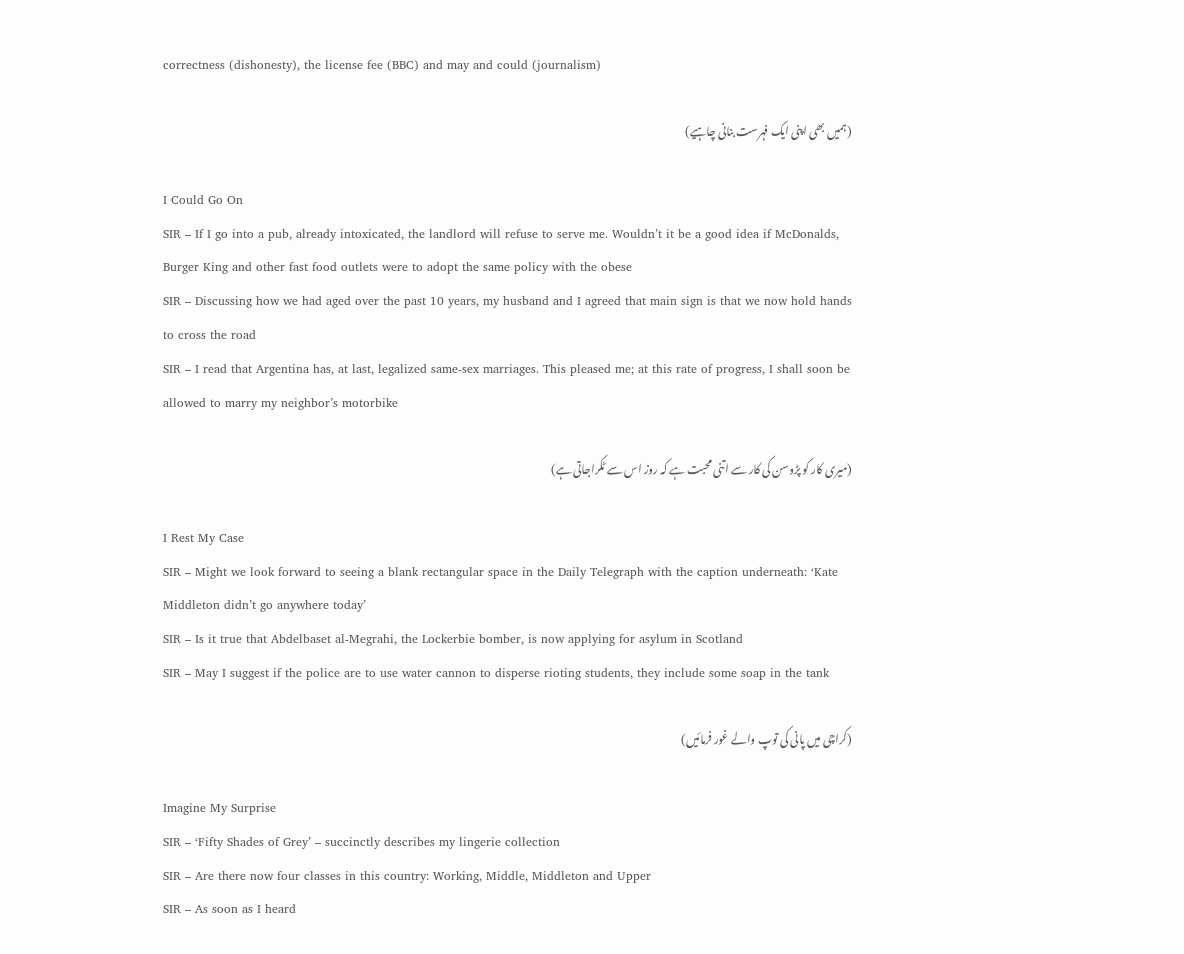correctness (dishonesty), the license fee (BBC) and may and could (journalism)

(ہمیں بھی اپنی ایک فہرست بنانی چاہیے)

I Could Go On
SIR – If I go into a pub, already intoxicated, the landlord will refuse to serve me. Wouldn’t it be a good idea if McDonalds, Burger King and other fast food outlets were to adopt the same policy with the obese
SIR – Discussing how we had aged over the past 10 years, my husband and I agreed that main sign is that we now hold hands to cross the road
SIR – I read that Argentina has, at last, legalized same-sex marriages. This pleased me; at this rate of progress, I shall soon be allowed to marry my neighbor’s motorbike

(میری کار کو پڑوسن کی کار سے اتنی محبت ہے کہ روز اس سے ٹکراجاتی ہے)

I Rest My Case
SIR – Might we look forward to seeing a blank rectangular space in the Daily Telegraph with the caption underneath: ‘Kate Middleton didn’t go anywhere today’
SIR – Is it true that Abdelbaset al-Megrahi, the Lockerbie bomber, is now applying for asylum in Scotland
SIR – May I suggest if the police are to use water cannon to disperse rioting students, they include some soap in the tank

(کراچی میں پانی کی توپ والے غور فرمائیں)

Imagine My Surprise
SIR – ‘Fifty Shades of Grey’ – succinctly describes my lingerie collection
SIR – Are there now four classes in this country: Working, Middle, Middleton and Upper
SIR – As soon as I heard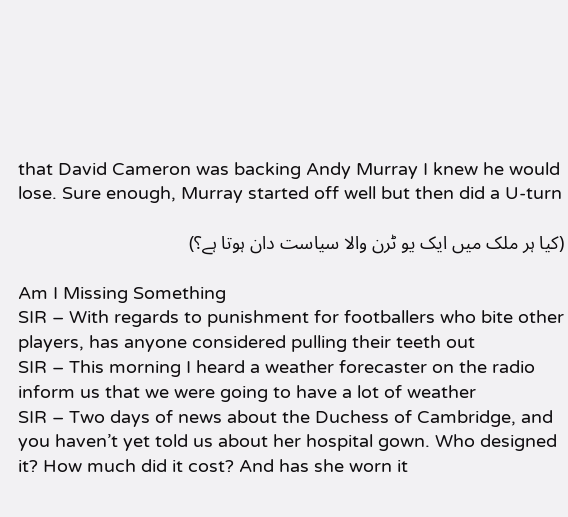that David Cameron was backing Andy Murray I knew he would lose. Sure enough, Murray started off well but then did a U-turn

(کیا ہر ملک میں ایک یو ٹرن والا سیاست دان ہوتا ہے؟)

Am I Missing Something
SIR – With regards to punishment for footballers who bite other players, has anyone considered pulling their teeth out
SIR – This morning I heard a weather forecaster on the radio inform us that we were going to have a lot of weather
SIR – Two days of news about the Duchess of Cambridge, and you haven’t yet told us about her hospital gown. Who designed it? How much did it cost? And has she worn it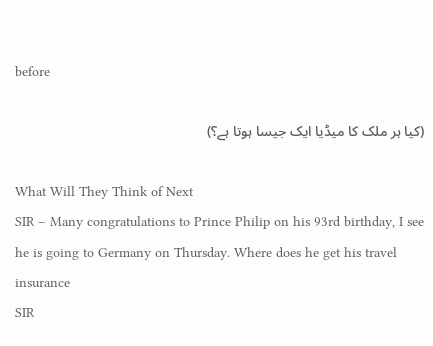before

(کیا ہر ملک کا میڈیا ایک جیسا ہوتا ہے؟)

What Will They Think of Next
SIR – Many congratulations to Prince Philip on his 93rd birthday, I see he is going to Germany on Thursday. Where does he get his travel insurance
SIR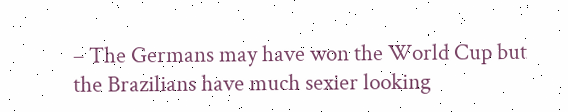– The Germans may have won the World Cup but the Brazilians have much sexier looking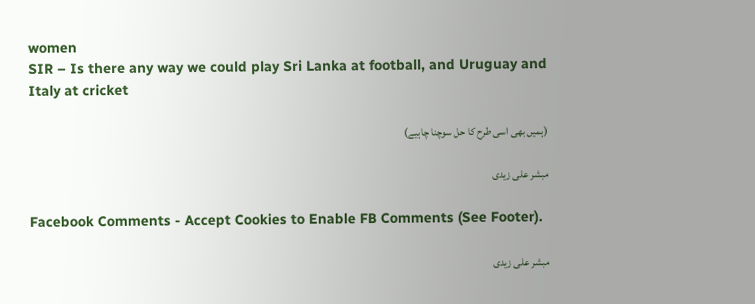women
SIR – Is there any way we could play Sri Lanka at football, and Uruguay and Italy at cricket

(ہمیں بھی اسی طرح کا حل سوچنا چاہیے)

مبشر علی زیدی

Facebook Comments - Accept Cookies to Enable FB Comments (See Footer).

مبشر علی زیدی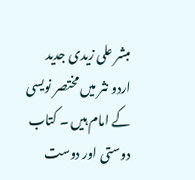مبشر علی زیدی جدید اردو نثر میں مختصر نویسی کے امام ہیں ۔ کتاب دوستی اور دوست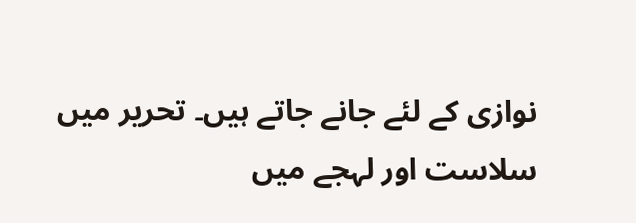نوازی کے لئے جانے جاتے ہیں۔ تحریر میں سلاست اور لہجے میں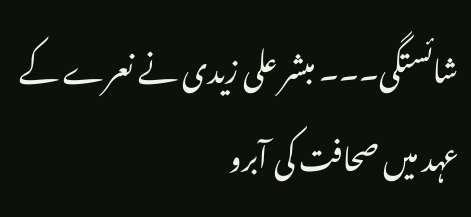شائستگی۔۔۔ مبشر علی زیدی نے نعرے کے عہد میں صحافت کی آبرو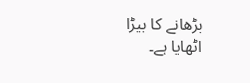بڑھانے کا بیڑا اٹھایا ہے۔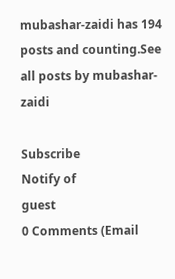mubashar-zaidi has 194 posts and counting.See all posts by mubashar-zaidi

Subscribe
Notify of
guest
0 Comments (Email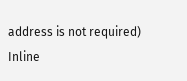address is not required)
Inline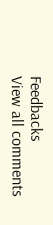Feedbacks
View all comments